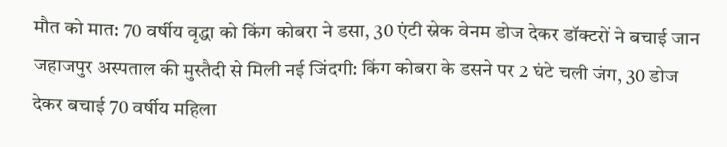मौत को मात: 70 वर्षीय वृद्धा को किंग कोबरा ने डसा, 30 एंटी स्नेक वेनम डोज देकर डॉक्टरों ने बचाई जान
जहाजपुर अस्पताल की मुस्तैदी से मिली नई जिंदगी: किंग कोबरा के डसने पर 2 घंटे चली जंग, 30 डोज देकर बचाई 70 वर्षीय महिला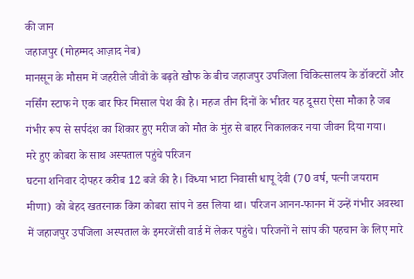की जान
जहाजपुर (मोहम्मद आज़ाद नेब)
मानसून के मौसम में जहरीले जीवों के बढ़ते खौफ के बीच जहाजपुर उपजिला चिकित्सालय के डॉक्टरों और नर्सिंग स्टाफ ने एक बार फिर मिसाल पेश की है। महज तीन दिनों के भीतर यह दूसरा ऐसा मौका है जब गंभीर रूप से सर्पदंश का शिकार हुए मरीज को मौत के मुंह से बाहर निकालकर नया जीवन दिया गया।
मरे हुए कोबरा के साथ अस्पताल पहुंचे परिजन
घटना शनिवार दोपहर करीब 12 बजे की है। विंध्या भाटा निवासी धापू देवी (70 वर्ष, पत्नी जयराम मीणा) को बेहद खतरनाक किंग कोबरा सांप ने डस लिया था। परिजन आनन-फानन में उन्हें गंभीर अवस्था में जहाजपुर उपजिला अस्पताल के इमरजेंसी वार्ड में लेकर पहुंचे। परिजनों ने सांप की पहचान के लिए मारे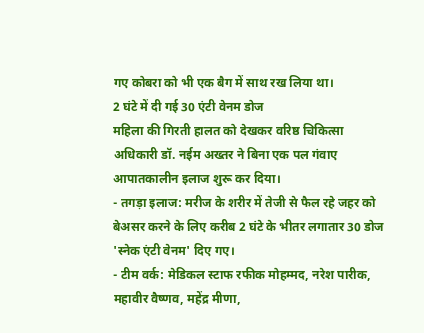गए कोबरा को भी एक बैग में साथ रख लिया था।
2 घंटे में दी गई 30 एंटी वेनम डोज
महिला की गिरती हालत को देखकर वरिष्ठ चिकित्सा अधिकारी डॉ. नईम अख्तर ने बिना एक पल गंवाए आपातकालीन इलाज शुरू कर दिया।
- तगड़ा इलाज: मरीज के शरीर में तेजी से फैल रहे जहर को बेअसर करने के लिए करीब 2 घंटे के भीतर लगातार 30 डोज 'स्नेक एंटी वेनम' दिए गए।
- टीम वर्क: मेडिकल स्टाफ रफीक मोहम्मद, नरेश पारीक, महावीर वैष्णव, महेंद्र मीणा,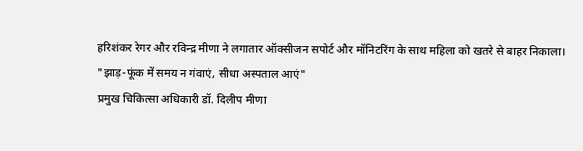हरिशंकर रेगर और रविन्द्र मीणा ने लगातार ऑक्सीजन सपोर्ट और मॉनिटरिंग के साथ महिला को खतरे से बाहर निकाला।
"झाड़-फूंक में समय न गंवाएं, सीधा अस्पताल आएं"
प्रमुख चिकित्सा अधिकारी डॉ. दिलीप मीणा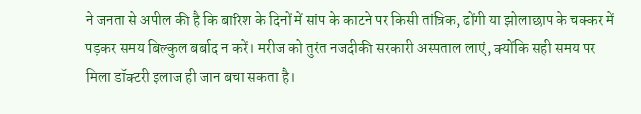ने जनता से अपील की है कि बारिश के दिनों में सांप के काटने पर किसी तांत्रिक, ढोंगी या झोलाछाप के चक्कर में पड़कर समय बिल्कुल बर्बाद न करें। मरीज को तुरंत नजदीकी सरकारी अस्पताल लाएं, क्योंकि सही समय पर मिला डॉक्टरी इलाज ही जान बचा सकता है।